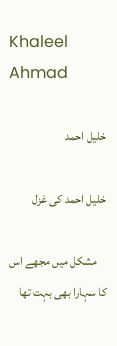Khaleel Ahmad

خلیل احمد

خلیل احمد کی غزل

    مشکل میں مجھے اس کا سہارا بھی بہت تھا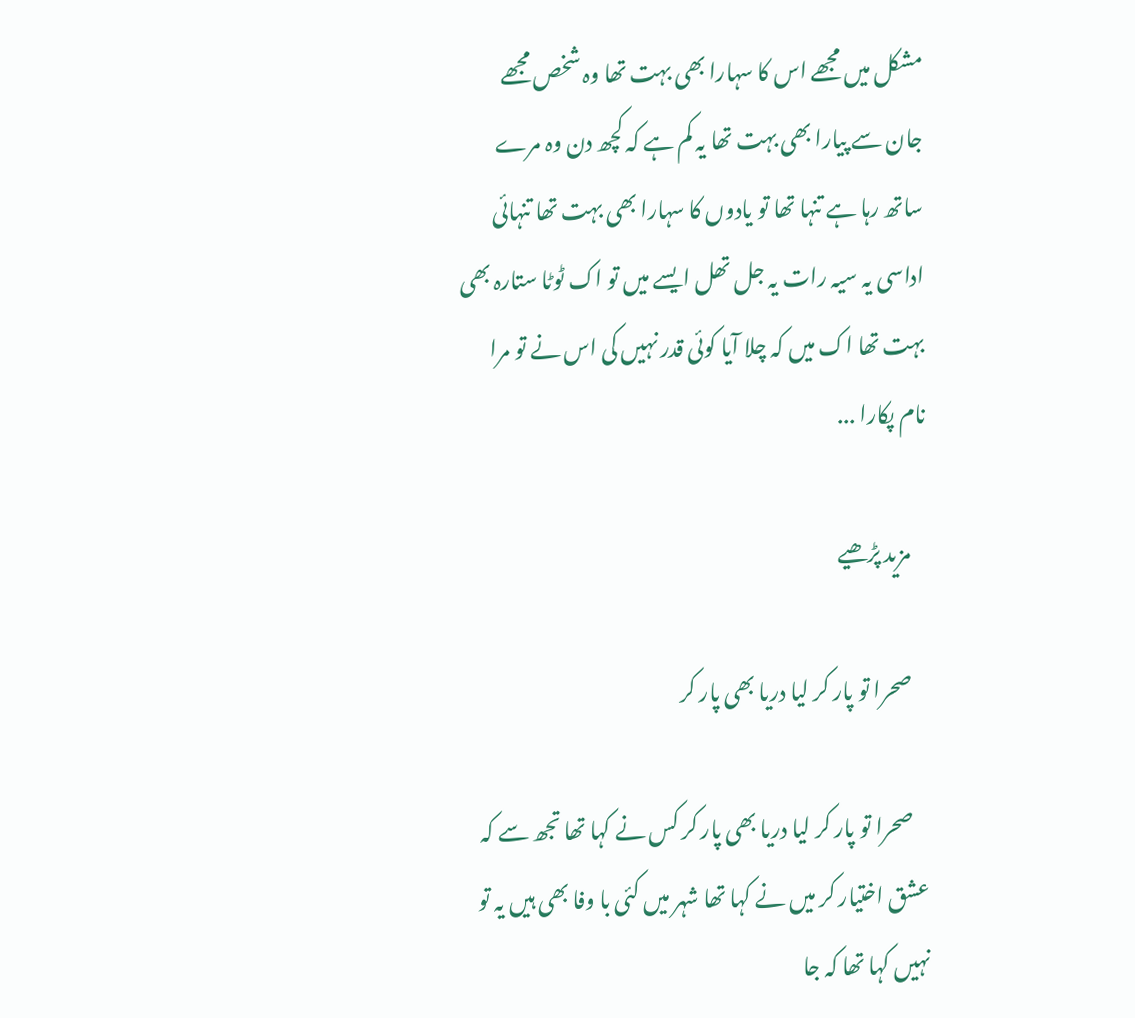مشکل میں مجھے اس کا سہارا بھی بہت تھا وہ شخص مجھے جان سے پیارا بھی بہت تھا یہ کم ہے کہ کچھ دن وہ مرے ساتھ رہا ہے تنہا تھا تو یادوں کا سہارا بھی بہت تھا تنہائی اداسی یہ سیہ رات یہ جل تھل ایسے میں تو اک ٹوٹا ستارہ بھی بہت تھا اک میں کہ چلا آیا کوئی قدر نہیں کی اس نے تو مرا نام پکارا ...

    مزید پڑھیے

    صحرا تو پار کر لیا دریا بھی پار کر

    صحرا تو پار کر لیا دریا بھی پار کر کس نے کہا تھا تجھ سے کہ عشق اختیار کر میں نے کہا تھا شہر میں کئی با وفا بھی ہیں یہ تو نہیں کہا تھا کہ جا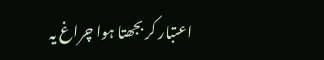اعتبار کر بجھتا ہوا چراغ یہ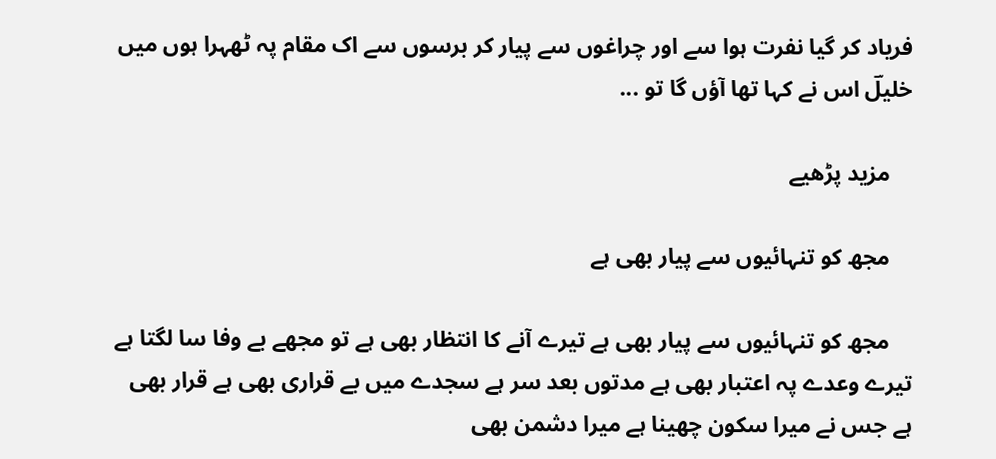فریاد کر گیا نفرت ہوا سے اور چراغوں سے پیار کر برسوں سے اک مقام پہ ٹھہرا ہوں میں خلیلؔ اس نے کہا تھا آؤں گا تو ...

    مزید پڑھیے

    مجھ کو تنہائیوں سے پیار بھی ہے

    مجھ کو تنہائیوں سے پیار بھی ہے تیرے آنے کا انتظار بھی ہے تو مجھے بے وفا سا لگتا ہے تیرے وعدے پہ اعتبار بھی ہے مدتوں بعد سر ہے سجدے میں بے قراری بھی ہے قرار بھی ہے جس نے میرا سکون چھینا ہے میرا دشمن بھی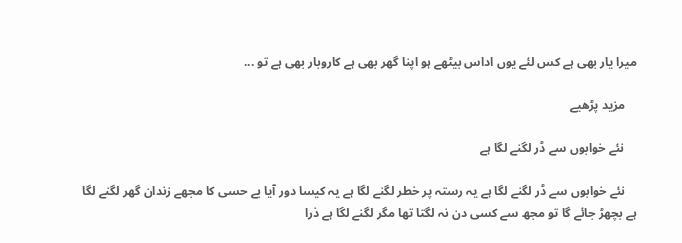میرا یار بھی ہے کس لئے یوں اداس بیٹھے ہو اپنا گھر بھی ہے کاروبار بھی ہے تو ...

    مزید پڑھیے

    نئے خوابوں سے ڈر لگنے لگا ہے

    نئے خوابوں سے ڈر لگنے لگا ہے یہ رستہ پر خطر لگنے لگا ہے یہ کیسا دور آیا بے حسی کا مجھے زندان گھر لگنے لگا ہے بچھڑ جائے گا تو مجھ سے کسی دن نہ لگتا تھا مگر لگنے لگا ہے ذرا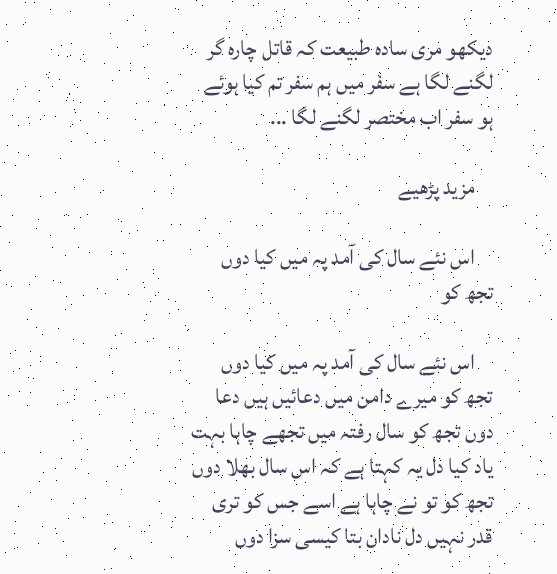دیکھو مری سادہ طبیعت کہ قاتل چارہ گر لگنے لگا ہے سفر میں ہم سفر تم کیا ہوئے ہو سفر اب مختصر لگنے لگا ...

    مزید پڑھیے

    اس نئے سال کی آمد پہ میں کیا دوں تجھ کو

    اس نئے سال کی آمد پہ میں کیا دوں تجھ کو میرے دامن میں دعائیں ہیں دعا دوں تجھ کو سال رفتہ میں تجھے چاہا بہت یاد کیا دل یہ کہتا ہے کہ اس سال بھلا دوں تجھ کو تو نے چاہا ہے اسے جس کو تری قدر نہیں دل نادان بتا کیسی سزا دوں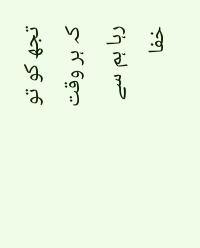تجھ کو تو کہ ہر وقت رہا ہم سے خفا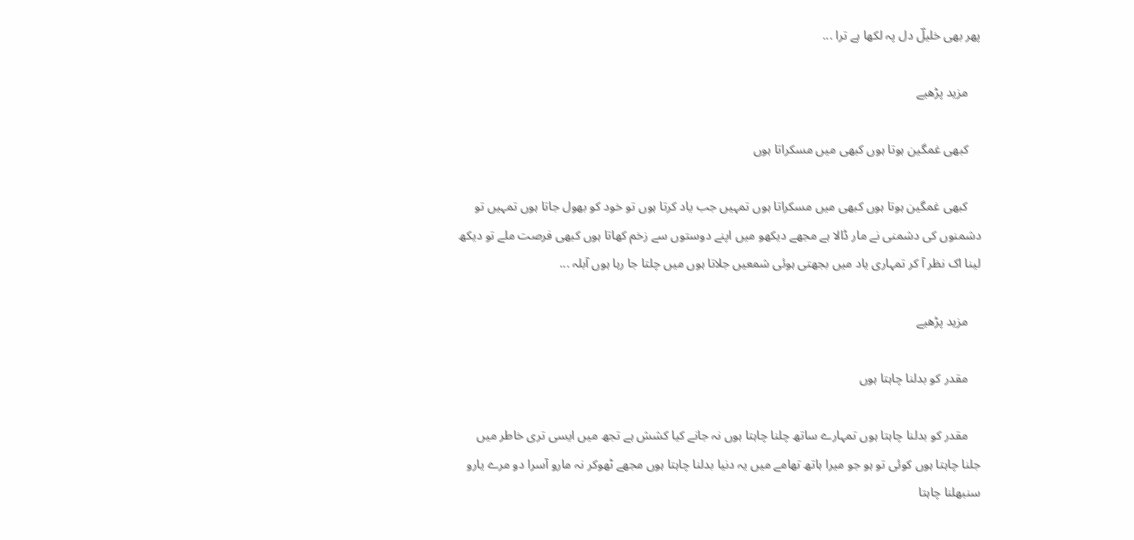پھر بھی خلیلؔ دل پہ لکھا ہے ترا ...

    مزید پڑھیے

    کبھی غمگین ہوتا ہوں کبھی میں مسکراتا ہوں

    کبھی غمگین ہوتا ہوں کبھی میں مسکراتا ہوں تمہیں جب یاد کرتا ہوں تو خود کو بھول جاتا ہوں تمہیں تو دشمنوں کی دشمنی نے مار ڈالا ہے مجھے دیکھو میں اپنے دوستوں سے زخم کھاتا ہوں کبھی فرصت ملے تو دیکھ لینا اک نظر آ کر تمہاری یاد میں بجھتی ہوئی شمعیں جلاتا ہوں میں چلتا جا رہا ہوں آبلہ ...

    مزید پڑھیے

    مقدر کو بدلنا چاہتا ہوں

    مقدر کو بدلنا چاہتا ہوں تمہارے ساتھ چلنا چاہتا ہوں نہ جانے کیا کشش ہے تجھ میں ایسی تری خاطر میں جلنا چاہتا ہوں کوئی تو ہو جو میرا ہاتھ تھامے میں یہ دنیا بدلنا چاہتا ہوں مجھے ٹھوکر نہ مارو آسرا دو مرے یارو سنبھلنا چاہتا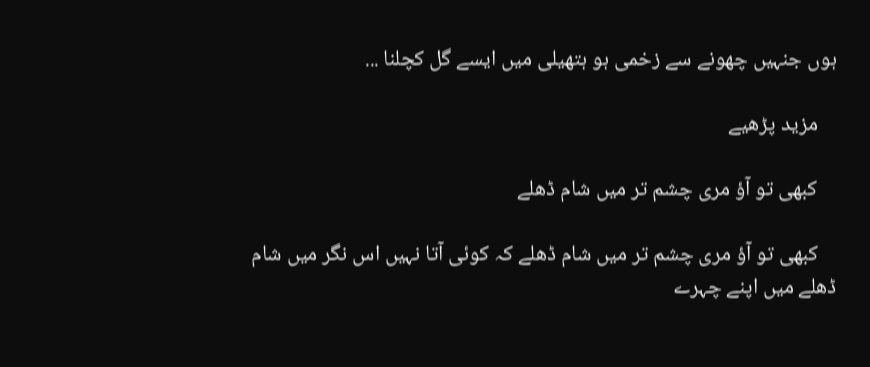ہوں جنہیں چھونے سے زخمی ہو ہتھیلی میں ایسے گل کچلنا ...

    مزید پڑھیے

    کبھی تو آؤ مری چشم تر میں شام ڈھلے

    کبھی تو آؤ مری چشم تر میں شام ڈھلے کہ کوئی آتا نہیں اس نگر میں شام ڈھلے میں اپنے چہرے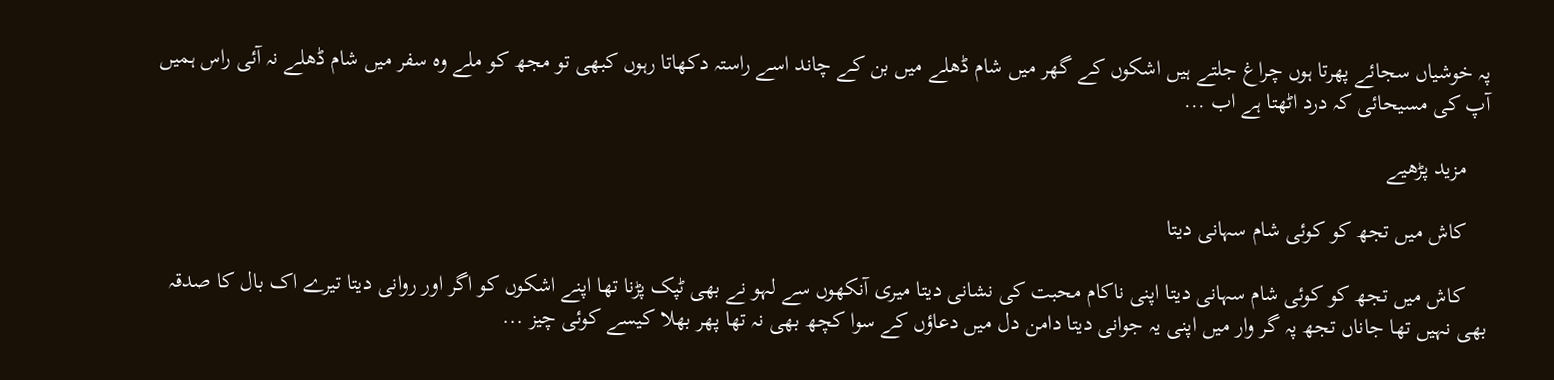پہ خوشیاں سجائے پھرتا ہوں چراغ جلتے ہیں اشکوں کے گھر میں شام ڈھلے میں بن کے چاند اسے راستہ دکھاتا رہوں کبھی تو مجھ کو ملے وہ سفر میں شام ڈھلے نہ آئی راس ہمیں آپ کی مسیحائی کہ درد اٹھتا ہے اب ...

    مزید پڑھیے

    کاش میں تجھ کو کوئی شام سہانی دیتا

    کاش میں تجھ کو کوئی شام سہانی دیتا اپنی ناکام محبت کی نشانی دیتا میری آنکھوں سے لہو نے بھی ٹپک پڑنا تھا اپنے اشکوں کو اگر اور روانی دیتا تیرے اک بال کا صدقہ بھی نہیں تھا جاناں تجھ پہ گر وار میں اپنی یہ جوانی دیتا دامن دل میں دعاؤں کے سوا کچھ بھی نہ تھا پھر بھلا کیسے کوئی چیز ...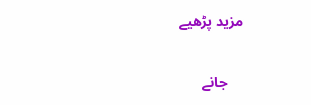مزید پڑھیے

    جانے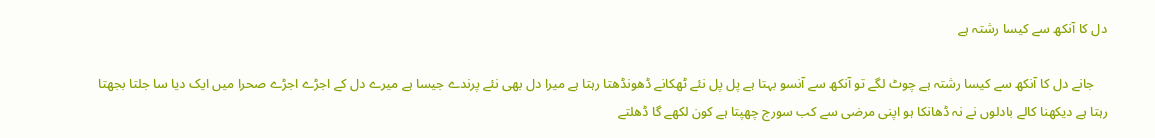دل کا آنکھ سے کیسا رشتہ ہے

    جانے دل کا آنکھ سے کیسا رشتہ ہے چوٹ لگے تو آنکھ سے آنسو بہتا ہے پل پل نئے ٹھکانے ڈھونڈھتا رہتا ہے میرا دل بھی نئے پرندے جیسا ہے میرے دل کے اجڑے اجڑے صحرا میں ایک دیا سا جلتا بجھتا رہتا ہے دیکھنا کالے بادلوں نے نہ ڈھانکا ہو اپنی مرضی سے کب سورج چھپتا ہے کون لکھے گا ڈھلتے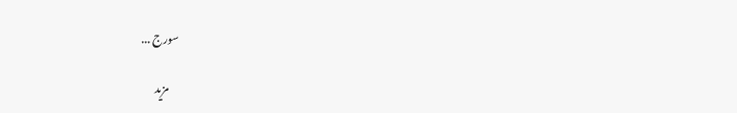سورج ...

    مزید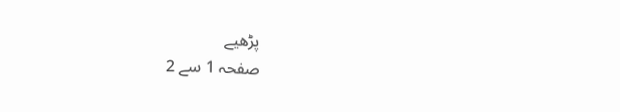پڑھیے
صفحہ 1 سے 2